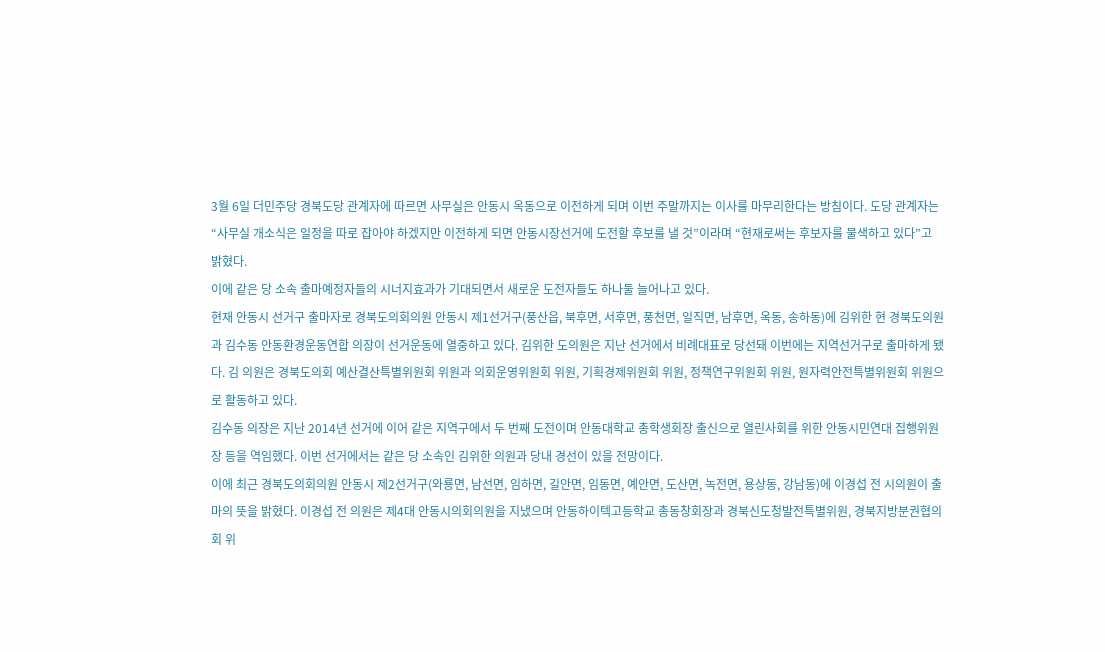3월 6일 더민주당 경북도당 관계자에 따르면 사무실은 안동시 옥동으로 이전하게 되며 이번 주말까지는 이사를 마무리한다는 방침이다. 도당 관계자는 “사무실 개소식은 일정을 따로 잡아야 하겠지만 이전하게 되면 안동시장선거에 도전할 후보를 낼 것”이라며 “현재로써는 후보자를 물색하고 있다”고 밝혔다.
이에 같은 당 소속 출마예정자들의 시너지효과가 기대되면서 새로운 도전자들도 하나둘 늘어나고 있다.
현재 안동시 선거구 출마자로 경북도의회의원 안동시 제1선거구(풍산읍, 북후면, 서후면, 풍천면, 일직면, 남후면, 옥동, 송하동)에 김위한 현 경북도의원과 김수동 안동환경운동연합 의장이 선거운동에 열중하고 있다. 김위한 도의원은 지난 선거에서 비례대표로 당선돼 이번에는 지역선거구로 출마하게 됐다. 김 의원은 경북도의회 예산결산특별위원회 위원과 의회운영위원회 위원, 기획경제위원회 위원, 정책연구위원회 위원, 원자력안전특별위원회 위원으로 활동하고 있다.
김수동 의장은 지난 2014년 선거에 이어 같은 지역구에서 두 번째 도전이며 안동대학교 총학생회장 출신으로 열린사회를 위한 안동시민연대 집행위원장 등을 역임했다. 이번 선거에서는 같은 당 소속인 김위한 의원과 당내 경선이 있을 전망이다.
이에 최근 경북도의회의원 안동시 제2선거구(와룡면, 남선면, 임하면, 길안면, 임동면, 예안면, 도산면, 녹전면, 용상동, 강남동)에 이경섭 전 시의원이 출마의 뜻을 밝혔다. 이경섭 전 의원은 제4대 안동시의회의원을 지냈으며 안동하이텍고등학교 총동창회장과 경북신도청발전특별위원, 경북지방분권협의회 위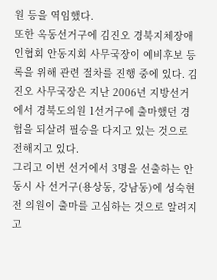원 등을 역임했다.
또한 옥동선거구에 김진오 경북지체장애인협회 안동지회 사무국장이 예비후보 등록을 위해 관련 절차를 진행 중에 있다. 김진오 사무국장은 지난 2006년 지방선거에서 경북도의원 1선거구에 출마했던 경험을 되살려 필승을 다지고 있는 것으로 전해지고 있다.
그리고 이번 선거에서 3명을 선출하는 안동시 사 선거구(용상동, 강남동)에 성숙현 전 의원이 출마를 고심하는 것으로 알려지고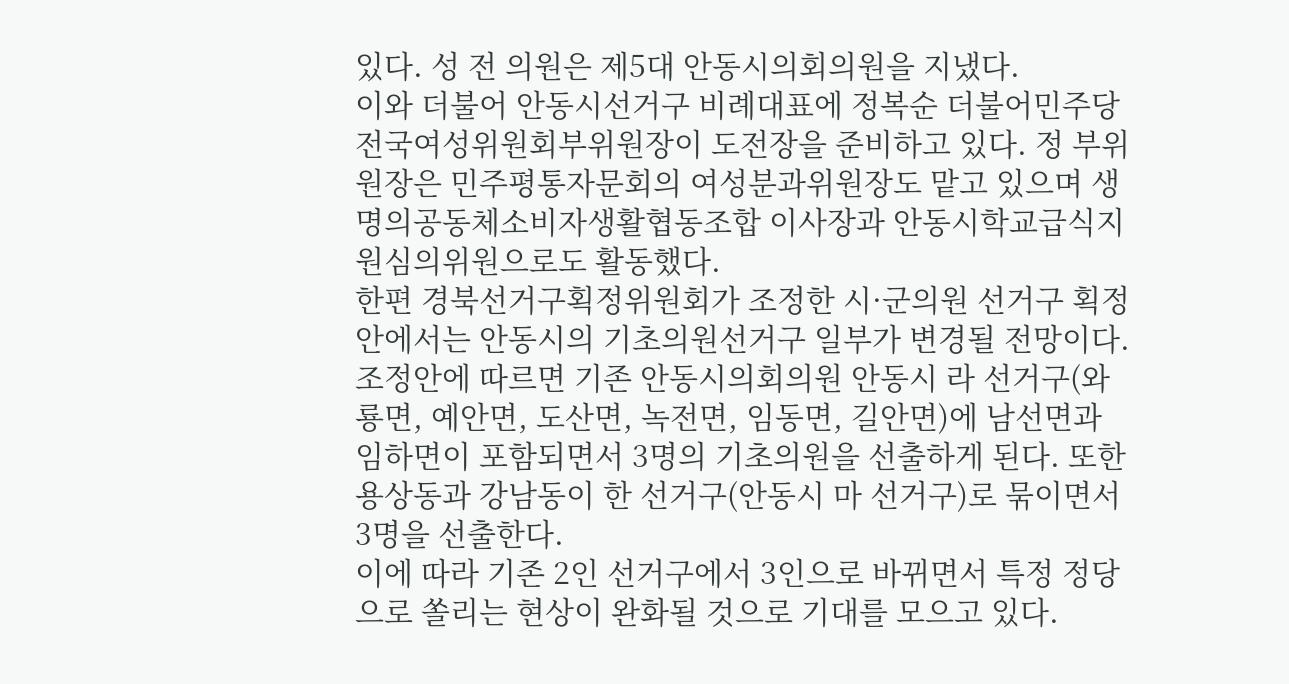있다. 성 전 의원은 제5대 안동시의회의원을 지냈다.
이와 더불어 안동시선거구 비례대표에 정복순 더불어민주당 전국여성위원회부위원장이 도전장을 준비하고 있다. 정 부위원장은 민주평통자문회의 여성분과위원장도 맡고 있으며 생명의공동체소비자생활협동조합 이사장과 안동시학교급식지원심의위원으로도 활동했다.
한편 경북선거구획정위원회가 조정한 시·군의원 선거구 획정안에서는 안동시의 기초의원선거구 일부가 변경될 전망이다.
조정안에 따르면 기존 안동시의회의원 안동시 라 선거구(와룡면, 예안면, 도산면, 녹전면, 임동면, 길안면)에 남선면과 임하면이 포함되면서 3명의 기초의원을 선출하게 된다. 또한 용상동과 강남동이 한 선거구(안동시 마 선거구)로 묶이면서 3명을 선출한다.
이에 따라 기존 2인 선거구에서 3인으로 바뀌면서 특정 정당으로 쏠리는 현상이 완화될 것으로 기대를 모으고 있다.